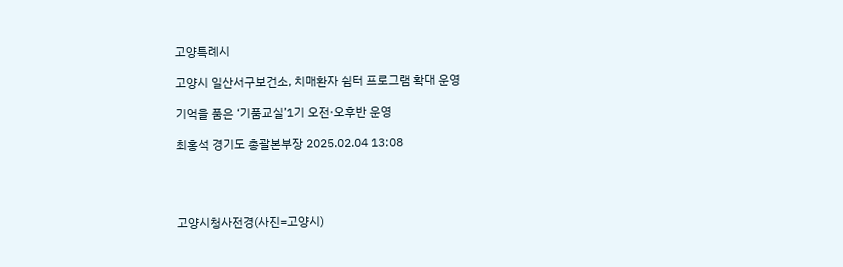고양특례시

고양시 일산서구보건소, 치매환자 쉼터 프로그램 확대 운영

기억을 품은 ‘기품교실’1기 오전·오후반 운영

최홍석 경기도 총괄본부장 2025.02.04 13:08




고양시청사전경(사진=고양시)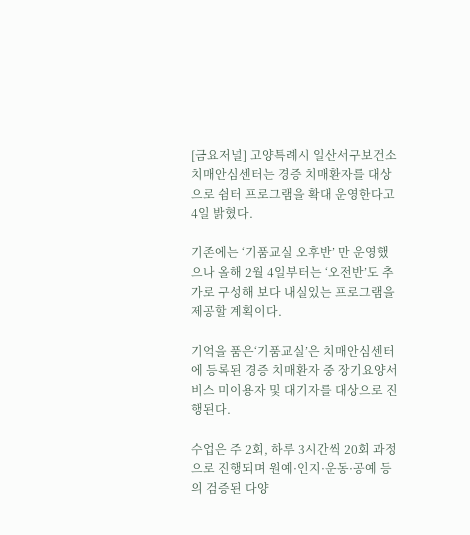[금요저널] 고양특례시 일산서구보건소 치매안심센터는 경증 치매환자를 대상으로 쉼터 프로그램을 확대 운영한다고 4일 밝혔다.

기존에는 ‘기품교실 오후반’ 만 운영했으나 올해 2월 4일부터는 ‘오전반’도 추가로 구성해 보다 내실있는 프로그램을 제공할 계획이다.

기억을 품은‘기품교실’은 치매안심센터에 등록된 경증 치매환자 중 장기요양서비스 미이용자 및 대기자를 대상으로 진행된다.

수업은 주 2회, 하루 3시간씩 20회 과정으로 진행되며 원예·인지·운동·공예 등의 검증된 다양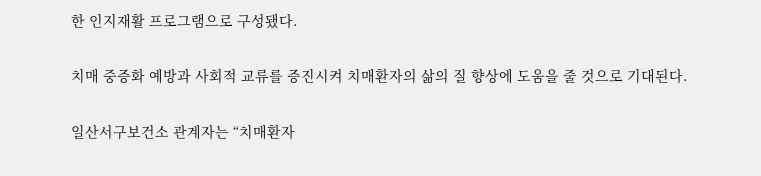한 인지재활 프로그램으로 구성됐다.

치매 중증화 예방과 사회적 교류를 증진시켜 치매환자의 삶의 질 향상에 도움을 줄 것으로 기대된다.

일산서구보건소 관계자는 “치매환자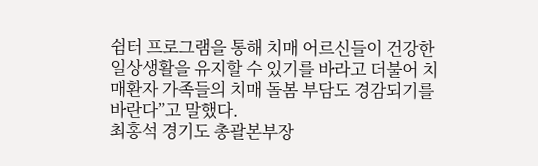쉼터 프로그램을 통해 치매 어르신들이 건강한 일상생활을 유지할 수 있기를 바라고 더불어 치매환자 가족들의 치매 돌봄 부담도 경감되기를 바란다”고 말했다.
최홍석 경기도 총괄본부장